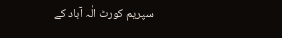سپریم کورٹ الٰہ آباد کے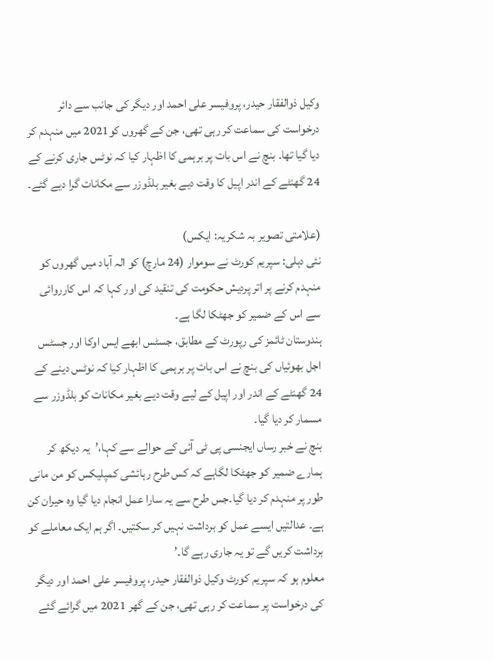وکیل ذوالفقار حیدر، پروفیسر علی احمد اور دیگر کی جانب سے دائر درخواست کی سماعت کر رہی تھی، جن کے گھروں کو2021 میں منہدم کر دیا گیا تھا۔ بنچ نے اس بات پر برہمی کا اظہار کیا کہ نوٹس جاری کرنے کے 24 گھنٹے کے اندر اپیل کا وقت دیے بغیر بلڈوزر سے مکانات گرا دیے گئے۔

(علامتی تصویر بہ شکریہ: ایکس)
نئی دہلی: سپریم کورٹ نے سوموار (24 مارچ) کو الہ آباد میں گھروں کو منہدم کرنے پر اتر پردیش حکومت کی تنقید کی اور کہا کہ اس کارروائی سے اس کے ضمیر کو جھٹکا لگا ہے۔
ہندوستان ٹائمز کی رپورٹ کے مطابق، جسٹس ابھے ایس اوکا اور جسٹس اجل بھوئیاں کی بنچ نے اس بات پر برہمی کا اظہار کیا کہ نوٹس دینے کے 24 گھنٹے کے اندر اور اپیل کے لیے وقت دیے بغیر مکانات کو بلڈوزر سے مسمار کر دیا گیا۔
بنچ نے خبر رساں ایجنسی پی ٹی آئی کے حوالے سے کہا،’یہ دیکھ کر ہمارے ضمیر کو جھٹکا لگاہے کہ کس طرح رہائشی کمپلیکس کو من مانی طور پر منہدم کر دیا گیا۔جس طرح سے یہ سارا عمل انجام دیا گیا وہ حیران کن ہے۔ عدالتیں ایسے عمل کو برداشت نہیں کر سکتیں۔ اگر ہم ایک معاملے کو برداشت کریں گے تو یہ جاری رہے گا۔’
معلوم ہو کہ سپریم کورٹ وکیل ذوالفقار حیدر، پروفیسر علی احمد اور دیگر کی درخواست پر سماعت کر رہی تھی، جن کے گھر 2021 میں گرائے گئے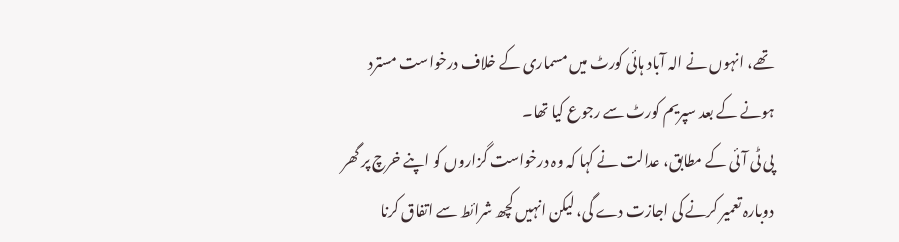تھے، انہوں نے الہ آباد ہائی کورٹ میں مسماری کے خلاف درخواست مسترد ہونے کے بعد سپریم کورٹ سے رجوع کیا تھا۔
پی ٹی آئی کے مطابق، عدالت نے کہا کہ وہ درخواست گزاروں کو اپنے خرچ پر گھر دوبارہ تعمیر کرنے کی اجازت دے گی، لیکن انہیں کچھ شرائط سے اتفاق کرنا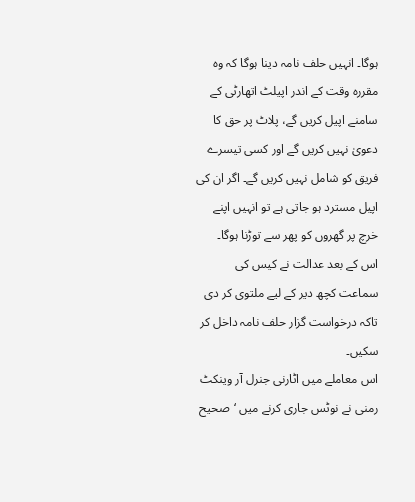ہوگا۔ انہیں حلف نامہ دینا ہوگا کہ وہ مقررہ وقت کے اندر اپیلٹ اتھارٹی کے سامنے اپیل کریں گے، پلاٹ پر حق کا دعویٰ نہیں کریں گے اور کسی تیسرے فریق کو شامل نہیں کریں گے۔ اگر ان کی اپیل مسترد ہو جاتی ہے تو انہیں اپنے خرچ پر گھروں کو پھر سے توڑنا ہوگا۔
اس کے بعد عدالت نے کیس کی سماعت کچھ دیر کے لیے ملتوی کر دی تاکہ درخواست گزار حلف نامہ داخل کر سکیں۔
اس معاملے میں اٹارنی جنرل آر وینکٹ رمنی نے نوٹس جاری کرنے میں ‘صحیح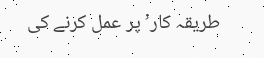طریقہ کار’ پر عمل کرنے کی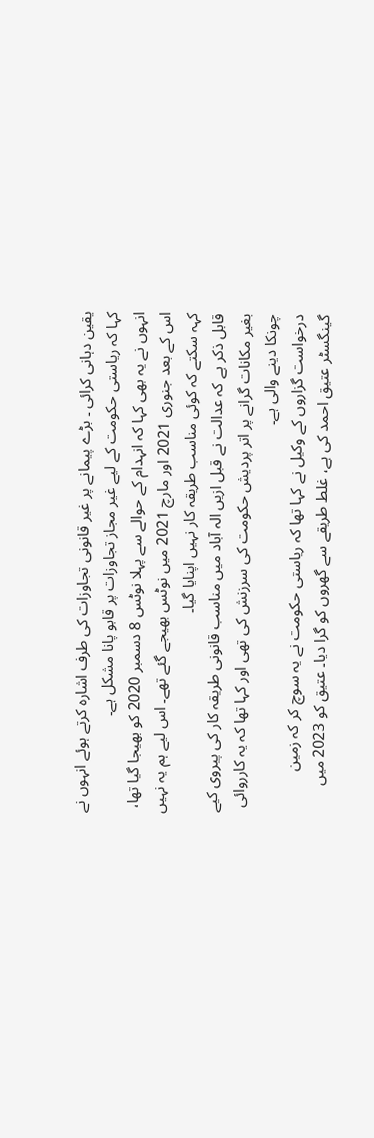یقین دہانی کرائی ۔ بڑے پیمانے پر غیر قانونی تجاوزات کی طرف اشارہ کرتے ہوئے انہوں نے کہا کہ ریاستی حکومت کے لیے غیر مجاز تجاوزات پر قابو پانا مشکل ہے۔
انہوں نے یہ بھی کہا کہ انہدام کے حوالے سے پہلا نوٹس 8 دسمبر 2020 کو بھیجا گیا تھا، اس کے بعد جنوری 2021 اور مارچ 2021 میں نوٹس بھیجے گئے تھے۔ اس لیے ہم یہ نہیں کہہ سکتے کہ کوئی مناسب طریقہ کار نہیں اپنایا گیا۔
قابل ذکر ہے کہ عدالت نے قبل ازیں الہ آباد میں مناسب قانونی طریقہ کار کی پیروی کیے بغیر مکانات گرانے پر اتر پردیش حکومت کی سرزنش کی تھی اور کہا تھا کہ یہ کارروائی چونکا دینے والی ہے۔
درخواست گزاروں کے وکیل نے کہا تھا کہ ریاستی حکومت نے یہ سوچ کر کہ زمین گینگسٹر عتیق احمد کی ہے، غلط طریقے سے گھروں کو گرا دیا۔ عتیق کو 2023 میں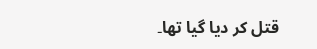قتل کر دیا گیا تھا۔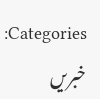Categories: خبریں